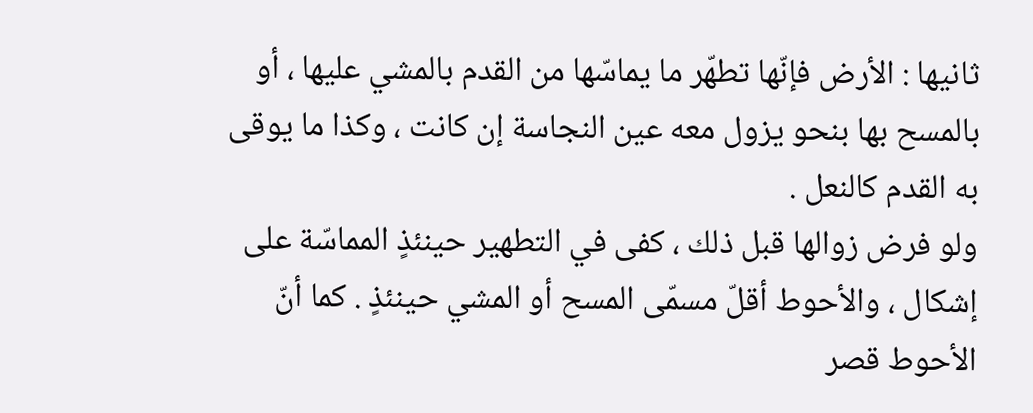ثانيها : الأرض فإنّها تطهّر ما يماسّها من القدم بالمشي عليها ، أو بالمسح بها بنحو يزول معه عين النجاسة إن كانت ، وكذا ما يوقى به القدم كالنعل .
ولو فرض زوالها قبل ذلك ، كفى في التطهير حينئذٍ المماسّة على إشكال ، والأحوط أقلّ مسمّى المسح أو المشي حينئذٍ . كما أنّ الأحوط قصر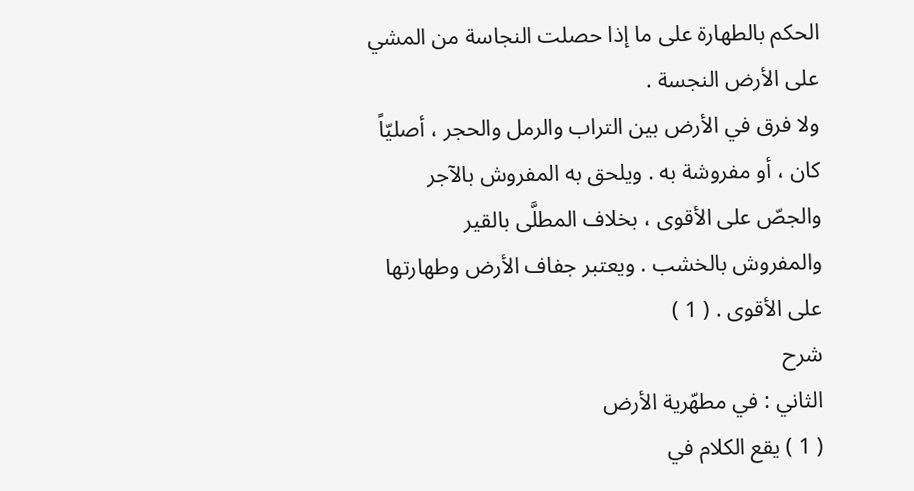الحكم بالطهارة على ما إذا حصلت النجاسة من المشي على الأرض النجسة .
ولا فرق في الأرض بين التراب والرمل والحجر ، أصليّاً كان ، أو مفروشة به . ويلحق به المفروش بالآجر والجصّ على الأقوى ، بخلاف المطلَّى بالقير والمفروش بالخشب . ويعتبر جفاف الأرض وطهارتها على الأقوى . ( 1 )
شرح
الثاني : في مطهّرية الأرض
( 1 ) يقع الكلام في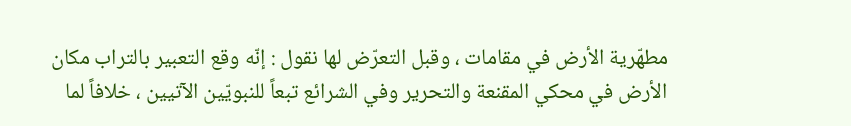مطهّرية الأرض في مقامات ، وقبل التعرّض لها نقول : إنّه وقع التعبير بالتراب مكان الأرض في محكي المقنعة والتحرير وفي الشرائع تبعاً للنبويّين الآتيين ، خلافاً لما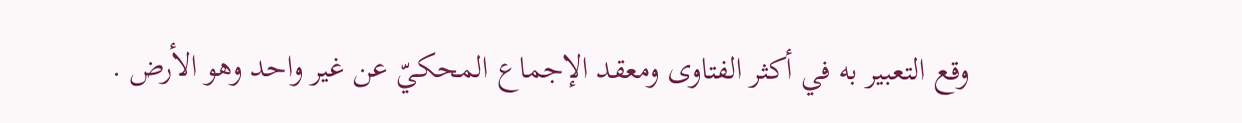وقع التعبير به في أكثر الفتاوى ومعقد الإجماع المحكيّ عن غير واحد وهو الأرض .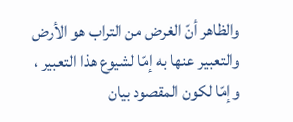والظاهر أنّ الغرض من التراب هو الأرض والتعبير عنها به إمّا لشيوع هذا التعبير ، وإمّا لكون المقصود بيان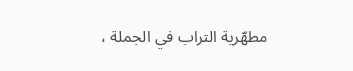مطهّرية التراب في الجملة ،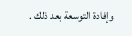وإفادة التوسعة بعد ذلك .